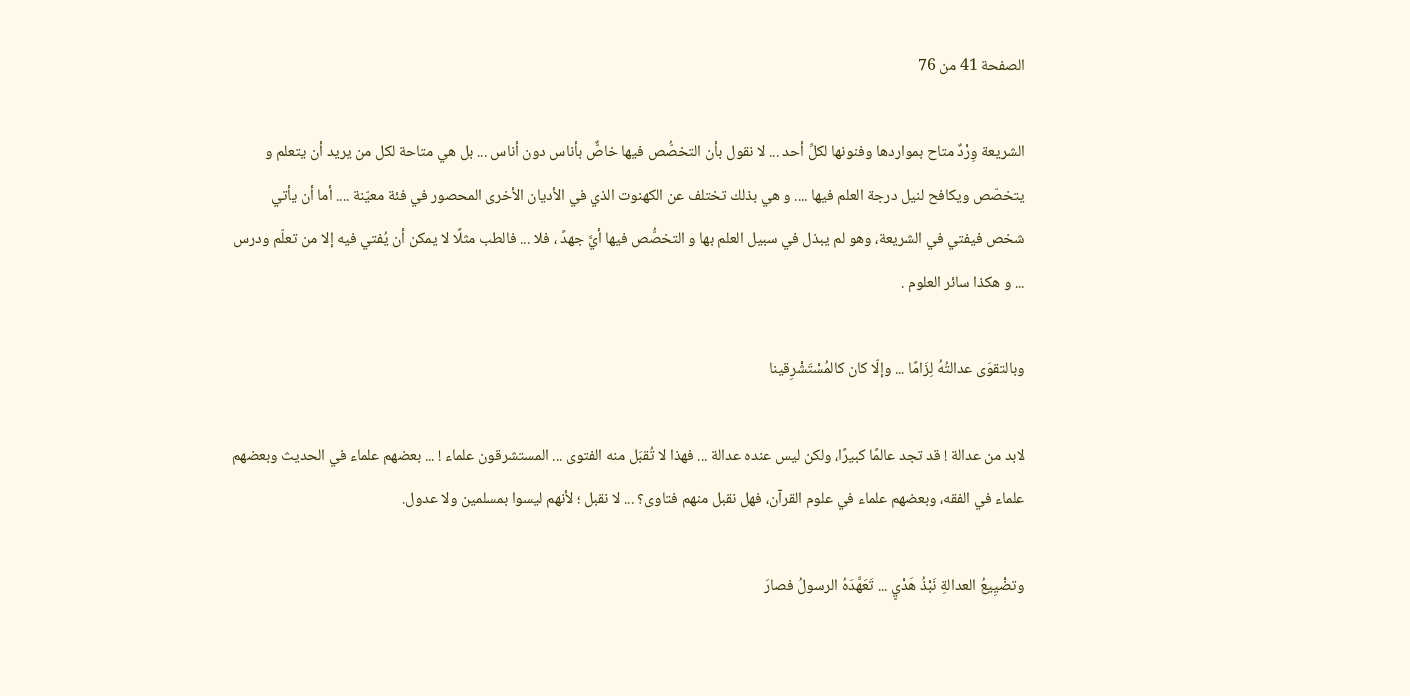الصفحة 41 من 76

الشريعة وِرْدٌ متاح بمواردها وفنونها لكلِّ أحد ... لا نقول بأن التخصُّص فيها خاصٌّ بأناس دون أناس ... بل هي متاحة لكل من يريد أن يتعلم و يتخصّص ويكافح لنيل درجة العلم فيها .... و هي بذلك تختلف عن الكهنوت الذي في الأديان الأخرى المحصور في فئة معيّنة .... أما أن يأتي شخص فيفتي في الشريعة، وهو لم يبذل في سبيل العلم بها و التخصُّص فيها أيَّ جهدً ، فلا ... فالطب مثلًا لا يمكن أن يُفتي فيه إلا من تعلّم ودرس ... و هكذا سائر العلوم .

وبالتقوَى عدالتُهُ لِزَامًا ... وإلّا كان كالمُسْتَشْرِقينا

لابد من عدالة ! قد تجد عالمًا كبيرًا، ولكن ليس عنده عدالة ... فهذا لا تُقبَل منه الفتوى ... المستشرقون علماء ! ... بعضهم علماء في الحديث وبعضهم علماء في الفقه، وبعضهم علماء في علوم القرآن، فهل نقبل منهم فتاوى؟ ... لا نقبل ؛ لأنهم ليسوا بمسلمين ولا عدول.

وتضْيِيعُ العدالةِ نَبْذُ هَدْيٍ ... تَعَهَّدَهُ الرسولُ فصارَ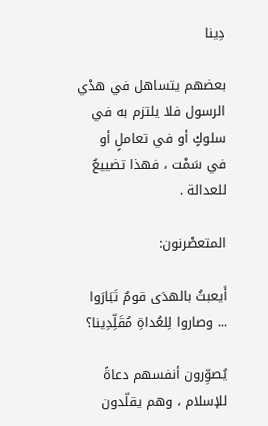دِينا

بعضهم يتساهل في هدْي الرسول فلا يلتزم به في سلوكٍ أو في تعاملٍ أو في سَمْت ، فهذا تضييعٌ للعدالة .

المتعصْرنون:

أَيعبثُ بالهدَى قومٌ تَبَارَوا ... وصاروا لِلعُداةِ مُقَلِّدِينا؟

يُصوِّرون أنفسهم دعاةً للإسلام ، وهم يقلّدون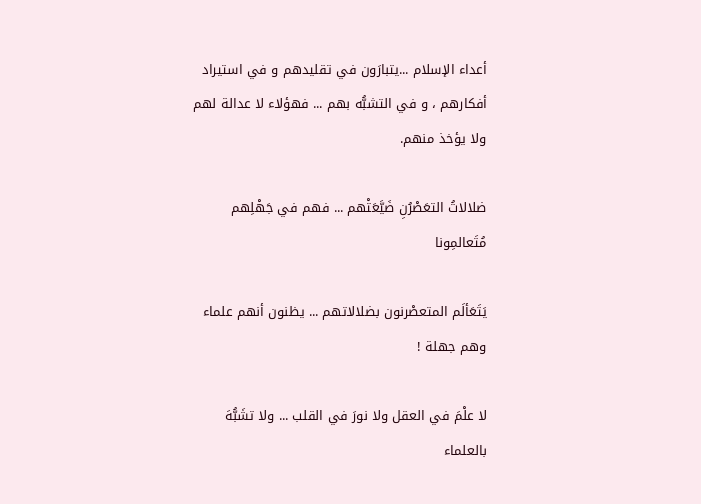أعداء الإسلام ...يتبارَون في تقليدهم و في استيراد أفكارهم ، و في التشبُّه بهم ... فهؤلاء لا عدالة لهم ولا يؤخذ منهم.

ضلالاتُ التعَصْرُنِ ضَيَّعَتْهم ... فهم في جَهْلِهم مُتَعالمِونا

يَتَعَألَم المتعصْرنون بضلالاتهم ... يظنون أنهم علماء وهم جهلة !

لا علْمَ في العقل ولا نورَ في القلب ... ولا تشَبُّهَ بالعلماء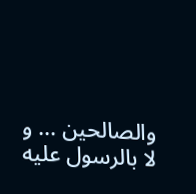والصالحين ... و لا بالرسول عليه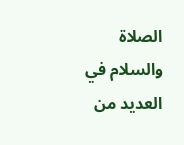الصلاة والسلام في العديد من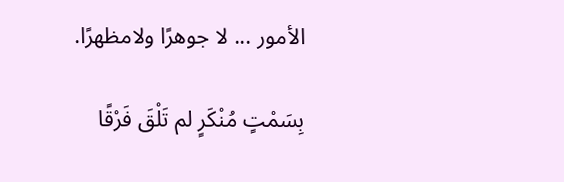الأمور ... لا جوهرًا ولامظهرًا.

بِسَمْتٍ مُنْكَرٍ لم تَلْقَ فَرْقًا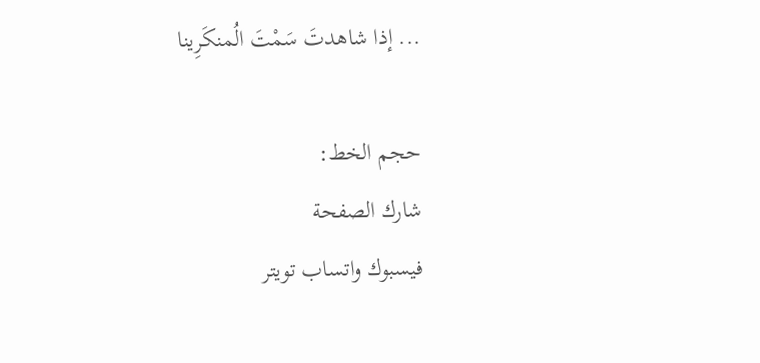... إذا شاهدتَ سَمْتَ الُمنكَرِينا

حجم الخط:
شارك الصفحة
فيسبوك واتساب تويتر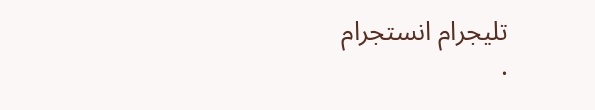تليجرام انستجرام
.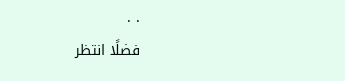. .
فضلًا انتظر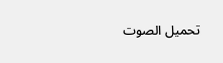تحميل الصوت